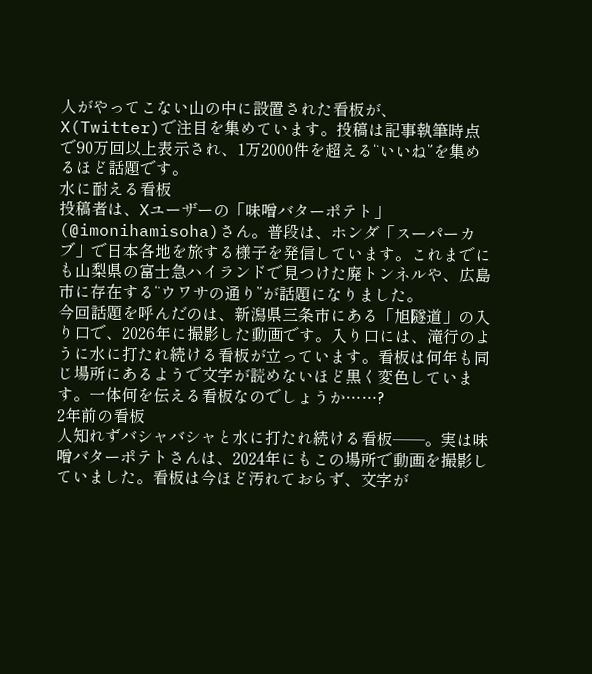人がやってこない山の中に設置された看板が、X(Twitter)で注目を集めています。投稿は記事執筆時点で90万回以上表示され、1万2000件を超える“いいね”を集めるほど話題です。
水に耐える看板
投稿者は、Xユーザーの「味噌バターポテト」(@imonihamisoha)さん。普段は、ホンダ「スーパーカブ」で日本各地を旅する様子を発信しています。これまでにも山梨県の富士急ハイランドで見つけた廃トンネルや、広島市に存在する“ウワサの通り”が話題になりました。
今回話題を呼んだのは、新潟県三条市にある「旭隧道」の入り口で、2026年に撮影した動画です。入り口には、滝行のように水に打たれ続ける看板が立っています。看板は何年も同じ場所にあるようで文字が読めないほど黒く変色しています。一体何を伝える看板なのでしょうか……?
2年前の看板
人知れずバシャバシャと水に打たれ続ける看板──。実は味噌バターポテトさんは、2024年にもこの場所で動画を撮影していました。看板は今ほど汚れておらず、文字が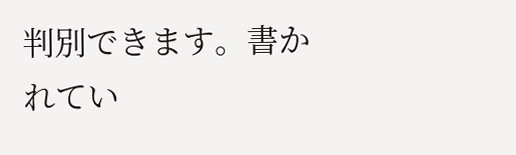判別できます。書かれてい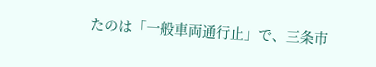たのは「一般車両通行止」で、三条市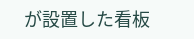が設置した看板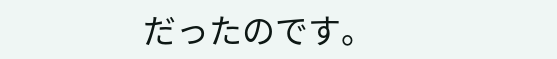だったのです。